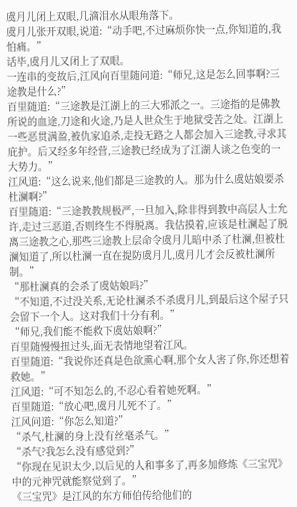虞月儿闭上双眼,几滴泪水从眼角落下。
虞月儿张开双眼,说道:“动手吧,不过麻烦你快一点,你知道的,我怕痛。”
话毕,虞月儿又闭上了双眼。
一连串的变故后,江风向百里随问道:“师兄,这是怎么回事啊?三途教是什么?”
百里随道:“三途教是江湖上的三大邪派之一。三途指的是佛教所说的血途,刀途和火途,乃是人世众生于地狱受苦之处。江湖上一些恶贯满盈,被仇家追杀,走投无路之人都会加入三途教,寻求其庇护。后又经多年经营,三途教已经成为了江湖人谈之色变的一大势力。”
江风道:“这么说来,他们都是三途教的人。那为什么虞姑娘要杀杜澜啊?”
百里随道:“三途教教规极严,一旦加入,除非得到教中高层人士允许,走过三恶道,否则终生不得脱离。我估摸着,应该是杜澜起了脱离三途教之心,那些三途教上层命令虞月儿暗中杀了杜澜,但被杜澜知道了,所以杜澜一直在提防虞月儿,虞月儿才会反被杜澜所制。”
“那杜澜真的会杀了虞姑娘吗?”
“不知道,不过没关系,无论杜澜杀不杀虞月儿,到最后这个屋子只会留下一个人。这对我们十分有利。”
“师兄,我们能不能救下虞姑娘啊?”
百里随慢慢扭过头,面无表情地望着江风。
百里随道:“我说你还真是色欲熏心啊,那个女人害了你,你还想着救她。”
江风道:“可不知怎么的,不忍心看着她死啊。”
百里随道:“放心吧,虞月儿死不了。”
江风问道:“你怎么知道?”
“杀气,杜澜的身上没有丝毫杀气。”
“杀气?我怎么没有感觉到?”
“你现在见识太少,以后见的人和事多了,再多加修炼《三宝咒》中的元神咒就能察觉到了。”
《三宝咒》是江风的东方师伯传给他们的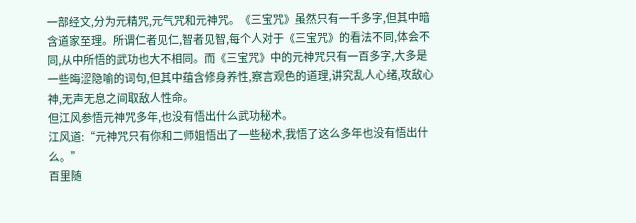一部经文,分为元精咒,元气咒和元神咒。《三宝咒》虽然只有一千多字,但其中暗含道家至理。所谓仁者见仁,智者见智,每个人对于《三宝咒》的看法不同,体会不同,从中所悟的武功也大不相同。而《三宝咒》中的元神咒只有一百多字,大多是一些晦涩隐喻的词句,但其中蕴含修身养性,察言观色的道理,讲究乱人心绪,攻敌心神,无声无息之间取敌人性命。
但江风参悟元神咒多年,也没有悟出什么武功秘术。
江风道:“元神咒只有你和二师姐悟出了一些秘术,我悟了这么多年也没有悟出什么。”
百里随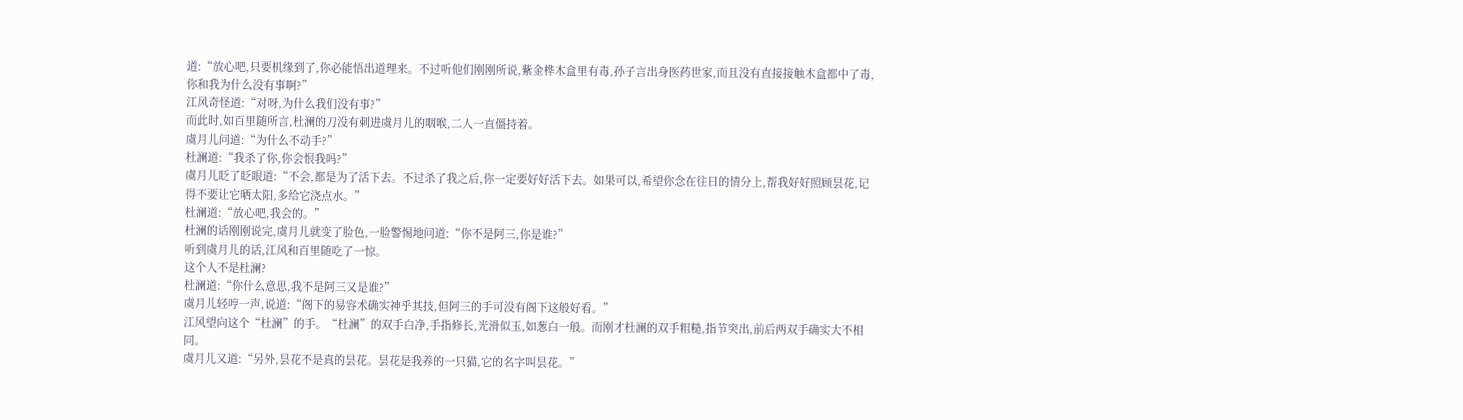道:“放心吧,只要机缘到了,你必能悟出道理来。不过听他们刚刚所说,紫金桦木盒里有毒,孙子言出身医药世家,而且没有直接接触木盒都中了毒,你和我为什么没有事啊?”
江风奇怪道:“对呀,为什么我们没有事?”
而此时,如百里随所言,杜澜的刀没有刺进虞月儿的咽喉,二人一直僵持着。
虞月儿问道:“为什么不动手?”
杜澜道:“我杀了你,你会恨我吗?”
虞月儿眨了眨眼道:“不会,都是为了活下去。不过杀了我之后,你一定要好好活下去。如果可以,希望你念在往日的情分上,帮我好好照顾昙花,记得不要让它晒太阳,多给它浇点水。”
杜澜道:“放心吧,我会的。”
杜澜的话刚刚说完,虞月儿就变了脸色,一脸警惕地问道:“你不是阿三,你是谁?”
听到虞月儿的话,江风和百里随吃了一惊。
这个人不是杜澜?
杜澜道:“你什么意思,我不是阿三又是谁?”
虞月儿轻哼一声,说道:“阁下的易容术确实神乎其技,但阿三的手可没有阁下这般好看。”
江风望向这个“杜澜”的手。“杜澜”的双手白净,手指修长,光滑似玉,如葱白一般。而刚才杜澜的双手粗糙,指节突出,前后两双手确实大不相同。
虞月儿又道:“另外,昙花不是真的昙花。昙花是我养的一只猫,它的名字叫昙花。”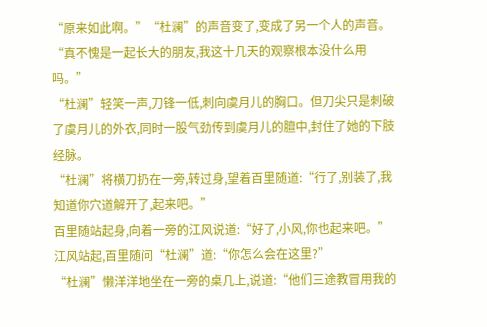“原来如此啊。”“杜澜”的声音变了,变成了另一个人的声音。“真不愧是一起长大的朋友,我这十几天的观察根本没什么用吗。”
“杜澜”轻笑一声,刀锋一低,刺向虞月儿的胸口。但刀尖只是刺破了虞月儿的外衣,同时一股气劲传到虞月儿的膻中,封住了她的下肢经脉。
“杜澜”将横刀扔在一旁,转过身,望着百里随道:“行了,别装了,我知道你穴道解开了,起来吧。”
百里随站起身,向着一旁的江风说道:“好了,小风,你也起来吧。”
江风站起,百里随问“杜澜”道:“你怎么会在这里?”
“杜澜”懒洋洋地坐在一旁的桌几上,说道:“他们三途教冒用我的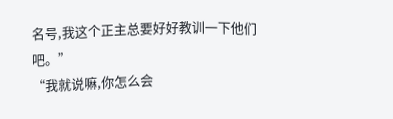名号,我这个正主总要好好教训一下他们吧。”
“我就说嘛,你怎么会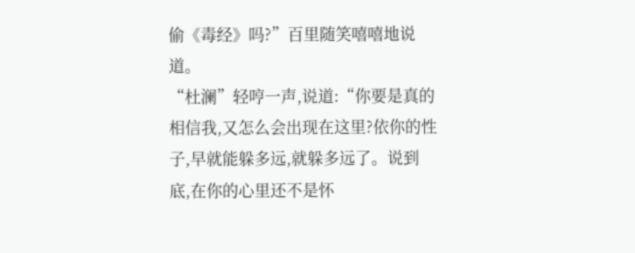偷《毒经》吗?”百里随笑嘻嘻地说道。
“杜澜”轻哼一声,说道:“你要是真的相信我,又怎么会出现在这里?依你的性子,早就能躲多远,就躲多远了。说到底,在你的心里还不是怀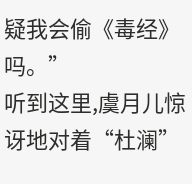疑我会偷《毒经》吗。”
听到这里,虞月儿惊讶地对着“杜澜”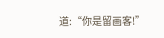道:“你是留画客!”